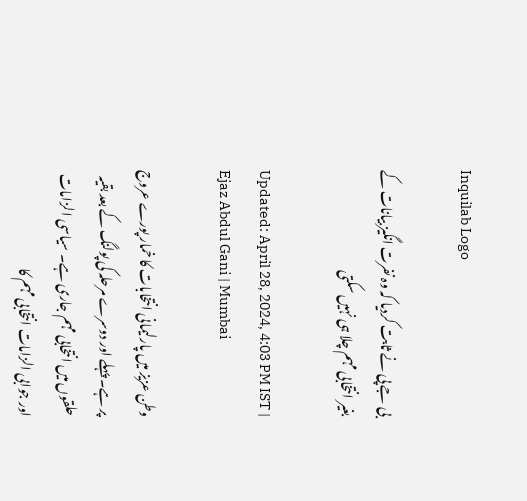Inquilab Logo

بی جے پی نے ثابت کردیا کہ وہ نفرت انگیز بیانات کے بغیر انتخابی مہم چلا ہی نہیں سکتی

Updated: April 28, 2024, 4:03 PM IST | Ejaz Abdul Gani | Mumbai

وطن عزیز میں پارلیمانی انتخابات کا خمار پورے عروج پر ہے۔ پہلے اور دوسرے مرحلہ کی پولنگ کے بعد بقیہ حلقوں میں انتخابی مہم جاری ہے۔ سیاسی الزامات اور جوابی الزامات انتخابی مہم کا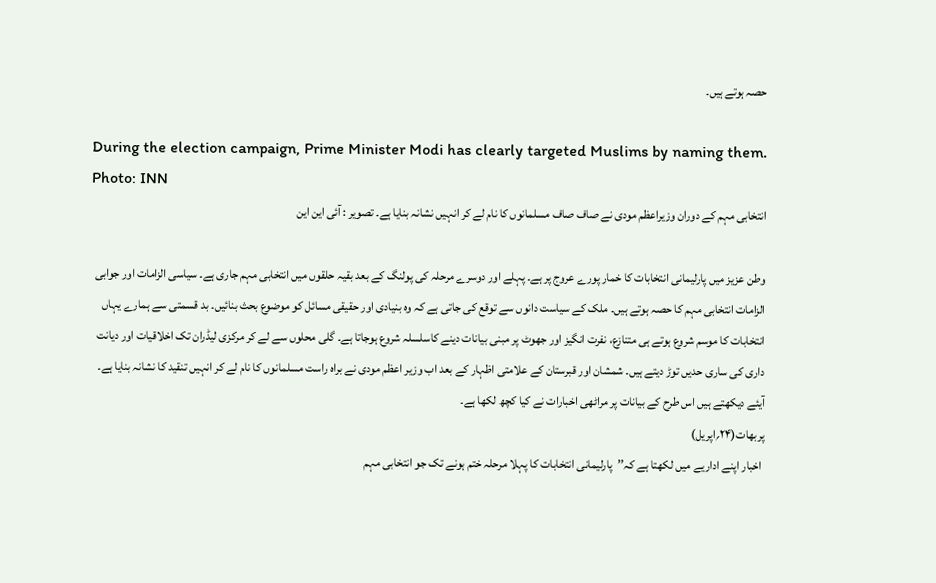حصہ ہوتے ہیں۔

During the election campaign, Prime Minister Modi has clearly targeted Muslims by naming them. Photo: INN
انتخابی مہم کے دوران وزیراعظم مودی نے صاف صاف مسلمانوں کا نام لے کر انہیں نشانہ بنایا ہے۔ تصویر : آئی این این

وطن عزیز میں پارلیمانی انتخابات کا خمار پورے عروج پر ہے۔ پہلے اور دوسرے مرحلہ کی پولنگ کے بعد بقیہ حلقوں میں انتخابی مہم جاری ہے۔ سیاسی الزامات اور جوابی الزامات انتخابی مہم کا حصہ ہوتے ہیں۔ ملک کے سیاست دانوں سے توقع کی جاتی ہے کہ وہ بنیادی اور حقیقی مسائل کو موضوع بحث بنائیں۔ بد قسمتی سے ہمارے یہاں انتخابات کا موسم شروع ہوتے ہی متنازع، نفرت انگیز اور جھوٹ پر مبنی بیانات دینے کاسلسلہ شروع ہوجاتا ہے۔ گلی محلوں سے لے کر مرکزی لیڈران تک اخلاقیات اور دیانت داری کی ساری حدیں توڑ دیتے ہیں۔ شمشان اور قبرستان کے علامتی اظہار کے بعد اب وزیر اعظم مودی نے براہ راست مسلمانوں کا نام لے کر انہیں تنقید کا نشانہ بنایا ہے۔ آیئے دیکھتے ہیں اس طرح کے بیانات پر مراٹھی اخبارات نے کیا کچھ لکھا ہے۔
پربھات(۲۴؍اپریل)
 اخبار اپنے اداریے میں لکھتا ہے کہ’’پارلیمانی انتخابات کا پہلا مرحلہ ختم ہونے تک جو انتخابی مہم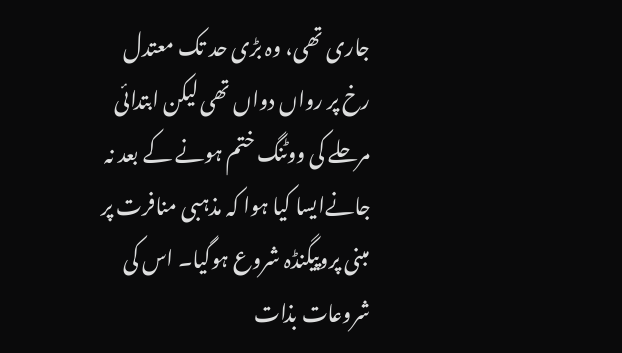جاری تھی، وہ بڑی حد تک معتدل رخ پر رواں دواں تھی لیکن ابتدائی مرحلے کی ووٹنگ ختم ہونے کے بعد نہ جانےایسا کیا ہوا کہ مذہبی منافرت پر مبنی پروپیگنڈہ شروع ہوگیا۔ اس کی شروعات بذات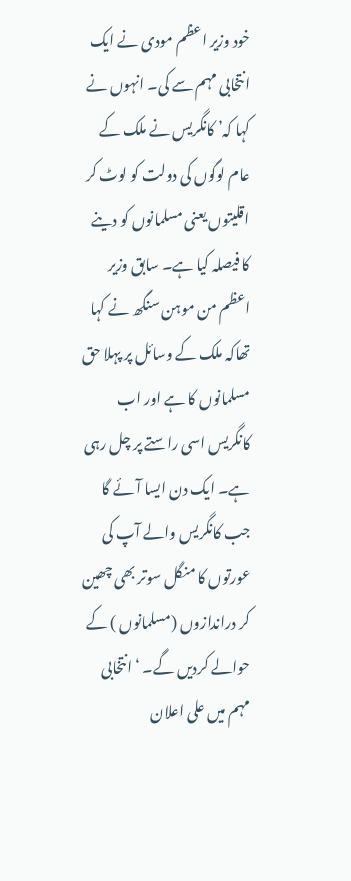خود وزیر اعظم مودی نے ایک انتخابی مہم سے کی۔ انہوں نے کہا کہ’ کانگریس نے ملک کے عام لوگوں کی دولت کو لوٹ کر اقلیتوں یعنی مسلمانوں کو دینے کا فیصلہ کیا ہے۔ سابق وزیر اعظم من موہن سنگھ نے کہا تھاکہ ملک کے وسائل پر پہلا حق مسلمانوں کا ہے اور اب کانگریس اسی راستے پر چل رہی ہے۔ ایک دن ایسا آئے گا جب کانگریس والے آپ کی عورتوں کا منگل سوتر بھی چھین کر دراندازوں (مسلمانوں ) کے حوالے کردیں گے۔ ‘انتخابی مہم میں علی اعلان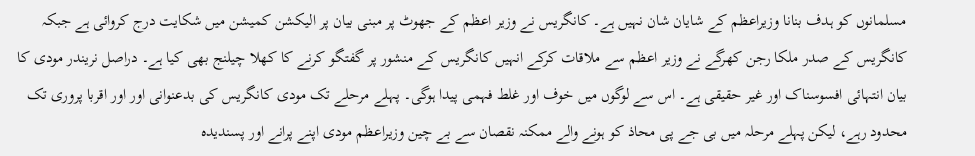مسلمانوں کو ہدف بنانا وزیراعظم کے شایان شان نہیں ہے۔ کانگریس نے وزیر اعظم کے جھوٹ پر مبنی بیان پر الیکشن کمیشن میں شکایت درج کروائی ہے جبکہ کانگریس کے صدر ملکا رجن کھرگے نے وزیر اعظم سے ملاقات کرکے انہیں کانگریس کے منشور پر گفتگو کرنے کا کھلا چیلنج بھی کیا ہے۔ دراصل نریندر مودی کا بیان انتہائی افسوسناک اور غیر حقیقی ہے۔ اس سے لوگوں میں خوف اور غلط فہمی پیدا ہوگی۔ پہلے مرحلے تک مودی کانگریس کی بدعنوانی اور اور اقربا پروری تک محدود رہے، لیکن پہلے مرحلہ میں بی جے پی محاذ کو ہونے والے ممکنہ نقصان سے بے چین وزیراعظم مودی اپنے پرانے اور پسندیدہ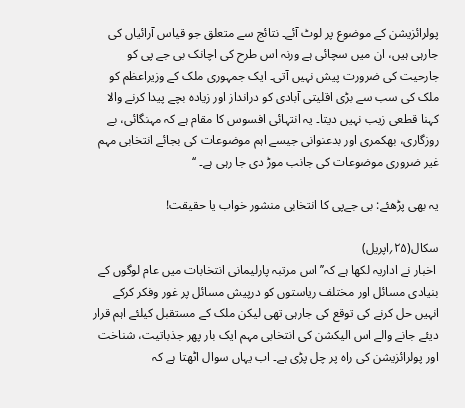پولرائزیشن کے موضوع پر لوٹ آئے۔ نتائج سے متعلق جو قیاس آرائیاں کی جارہی ہیں، ان میں سچائی ہے ورنہ اس طرح کی اچانک بی جے پی کو جارحیت کی ضرورت پیش نہیں آتی۔ ایک جمہوری ملک کے وزیراعظم کو ملک کی سب سے بڑی اقلیتی آبادی کو درانداز اور زیادہ بچے پیدا کرنے والا کہنا قطعی زیب نہیں دیتا۔ یہ انتہائی افسوس کا مقام ہے کہ مہنگائی، بے روزگاری، بھکمری اور بدعنوانی جیسے اہم موضوعات کی بجائے انتخابی مہم غیر ضروری موضوعات کی جانب موڑ دی جا رہی ہے۔ ‘‘

یہ بھی پڑھئے: بی جےپی کا انتخابی منشور خواب یا حقیقت!

سکال(۲۵؍اپریل)
 اخبار نے اداریہ لکھا ہے کہ’’ اس مرتبہ پارلیمانی انتخابات میں عام لوگوں کے بنیادی مسائل اور مختلف ریاستوں کو درپیش مسائل پر غور وفکر کرکے انہیں حل کرنے کی توقع کی جارہی تھی لیکن ملک کے مستقبل کیلئے اہم قرار دیئے جانے والے اس الیکشن کی انتخابی مہم ایک بار پھر جذباتیت، شناخت اور پولرائزیشن کی راہ پر چل پڑی ہے۔ اب یہاں سوال اٹھتا ہے کہ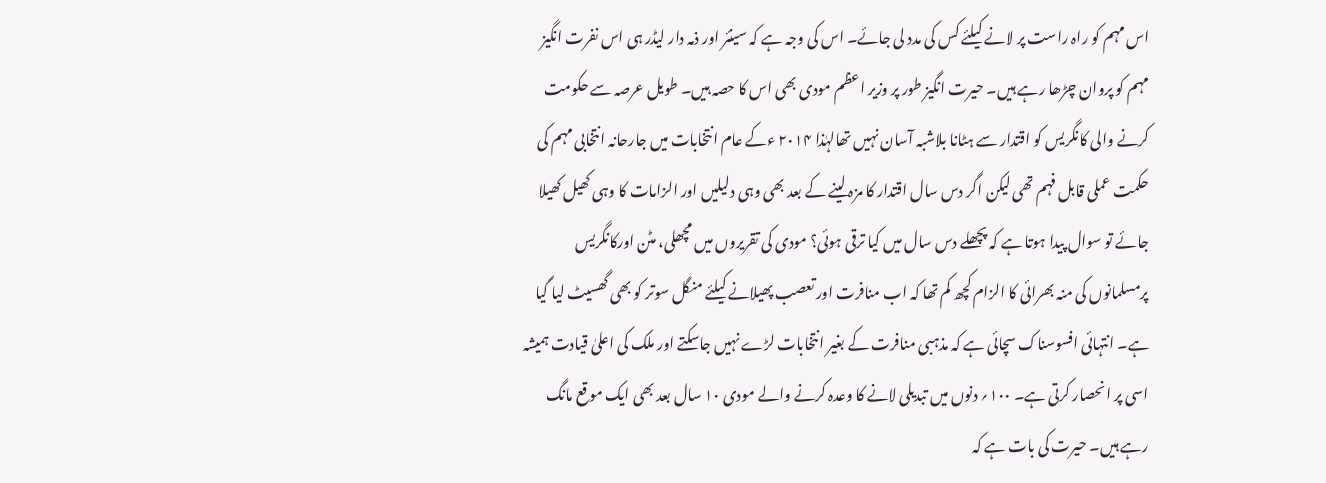اس مہم کو راہ راست پر لانے کیلئے کس کی مدد لی جائے۔ اس کی وجہ ہے کہ سینئر اور ذمہ دار لیڈر ہی اس نفرت انگیز مہم کو پروان چڑھا رہے ہیں۔ حیرت انگیز طور پر وزیر اعظم مودی بھی اس کا حصہ ہیں۔ طویل عرصہ سے حکومت کرنے والی کانگریس کو اقتدار سے ہٹانا بلاشبہ آسان نہیں تھالہٰذا ۲۰۱۴ ءکے عام انتخابات میں جارحانہ انتخابی مہم کی حکمت عملی قابل فہم تھی لیکن اگر دس سال اقتدار کا مزہ لینے کے بعد بھی وہی دلیلیں اور الزامات کا وہی کھیل کھیلا جائے تو سوال پیدا ہوتا ہے کہ پچھلے دس سال میں کیا ترقی ہوئی؟ مودی کی تقریروں میں مچھلی، مٹن اورکانگریس پرمسلمانوں کی منہ بھرائی کا الزام کچھ کم تھا کہ اب منافرت اور تعصب پھیلانے کیلئے منگل سوتر کو بھی گھسیٹ لیا گیا ہے۔ انتہائی افسوسناک سچائی ہے کہ مذہبی منافرت کے بغیر انتخابات لڑے نہیں جاسکتے اور ملک کی اعلیٰ قیادت ہمیشہ اسی پر انحصار کرتی ہے۔ ۱۰۰؍ دنوں میں تبدیلی لانے کا وعدہ کرنے والے مودی ۱۰ سال بعد بھی ایک موقع مانگ رہے ہیں۔ حیرت کی بات ہے کہ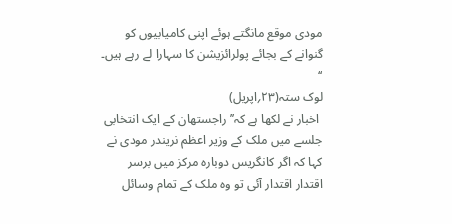مودی موقع مانگتے ہوئے اپنی کامیابیوں کو گنوانے کے بجائے پولرائزیشن کا سہارا لے رہے ہیں۔ ‘‘
لوک ستہ(۲۳؍اپریل)
 اخبار نے لکھا ہے کہ’’ راجستھان کے ایک انتخابی جلسے میں ملک کے وزیر اعظم نریندر مودی نے کہا کہ اگر کانگریس دوبارہ مرکز میں برسر اقتدار اقتدار آئی تو وہ ملک کے تمام وسائل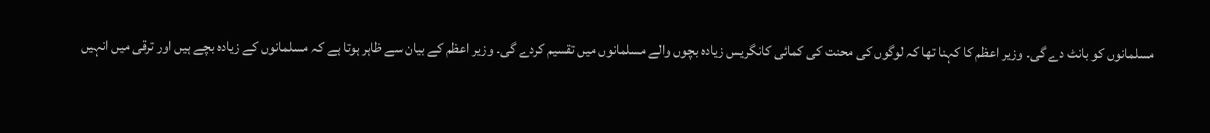مسلمانوں کو بانٹ دے گی۔ وزیر اعظم کا کہنا تھا کہ لوگوں کی محنت کی کمائی کانگریس زیادہ بچوں والے مسلمانوں میں تقسیم کردے گی۔ وزیر اعظم کے بیان سے ظاہر ہوتا ہے کہ مسلمانوں کے زیادہ بچے ہیں اور ترقی میں انہیں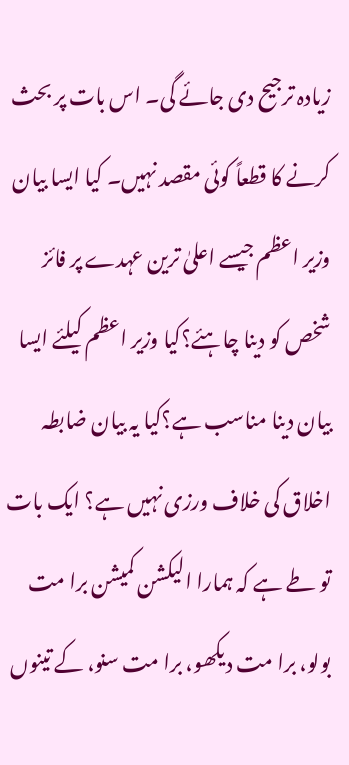زیادہ ترجیح دی جائے گی۔ اس بات پر بحث کرنے کا قطعاً کوئی مقصد نہیں۔ کیا ایسا بیان وزیر اعظم جیسے اعلیٰ ترین عہدے پر فائز شخص کو دینا چاہئے؟کیا وزیر اعظم کیلئے ایسا بیان دینا مناسب ہے؟کیا یہ بیان ضابطہ اخلاق کی خلاف ورزی نہیں ہے؟ ایک بات تو طے ہے کہ ہمارا الیکشن کمیشن برا مت بولو، برا مت دیکھو، برا مت سنو، کے تینوں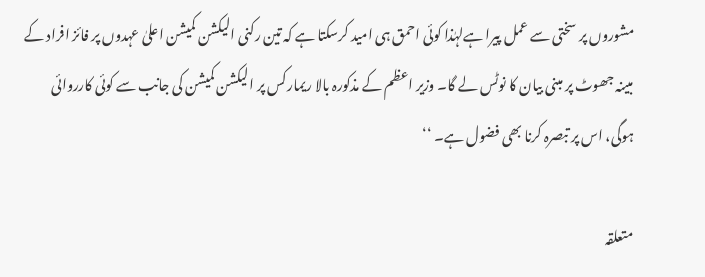مشوروں پر سختی سے عمل پیرا ہےلہٰذا کوئی احمق ہی امید کرسکتا ہے کہ تین رکنی الیکشن کمیشن اعلیٰ عہدوں پر فائز افراد کے مبینہ جھوٹ پر مبنی بیان کا نوٹس لے گا۔ وزیر اعظم کے مذکورہ بالا ریمارکس پر الیکشن کمیشن کی جانب سے کوئی کارروائی ہوگی، اس پر تبصرہ کرنا بھی فضول ہے۔ ‘‘

متعلقہ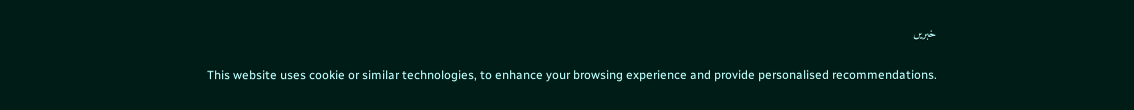خبریں

This website uses cookie or similar technologies, to enhance your browsing experience and provide personalised recommendations.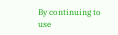By continuing to use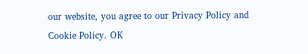our website, you agree to our Privacy Policy and Cookie Policy. OK